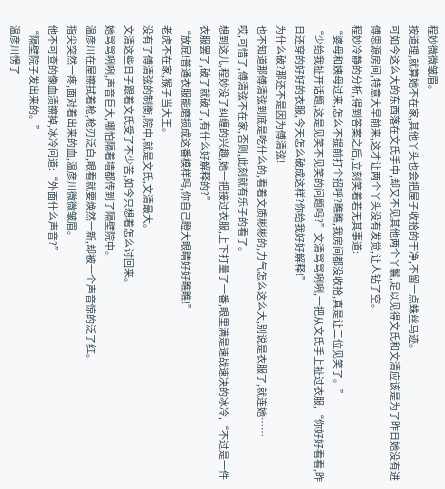程妙微微皱眉。
按道理,就算她不在家,其他丫头也会把屋子收拾的干净,不留一点蛛丝马迹。
可如今这么大的东西落在文氏手中,却又不见其他两个丫鬟,足以见得文氏和文清应该是为了昨日她没有进傅思源房间,特意大早前来,这才让两个丫头没有发觉,让人钻了空。
程妙冷静的分析,得到答案之后,立刻笑着若无其事道:
“婆母和姨母过来,怎么不提前打个招呼?瞧瞧,我房间都没收拾,真是让二位见笑了。”
“少给我扯开话题,这是见笑不见笑的问题吗?”文清骂骂咧咧,一把从文氏手上扯过衣服,“你好好看看,昨日还穿的好好的衣服,今天怎么破成这样?你给我好好解释!”
为什么破?那还不是因为傅清弦!
也不知道那傅清弦到底是吃什么的,看着文质彬彬的,力气怎么这么大,别说是衣服了,就连她……
哎,可惜了,傅清弦不在家,否则,此刻就有乐子的看了。
想到这儿,程妙没了纠缠的兴趣,她一把接过衣服,上下打量了一番,眼里满是速战速决的冰冷,“不过是一件衣服罢了,破了就破了,有什么好解释的?”
“放屁!普通衣服能磨损成这番模样吗,你自己瞪大眼睛好好瞧瞧!”
老虎不在家,猴子当大王。
没有了傅清弦的制衡,院中,就是文氏,文清最大。
文清这些日子跟着文氏受了不少苦,如今只想着怎么讨回来。
她骂骂咧咧,声音巨大,哪怕隔着墙都传到了隔壁院中。
温彦川在屋擦拭着枪,枪刃泛白,眼看就要焕然一新,却被一个声音惊的泛了红。
指尖突然一疼,面对着出来的血,温彦川微微皱眉。
他不可查的像血渍擦掉,冰冷问道:“外面什么声音?”
“隔壁院子发出来的。”
温彦川愣了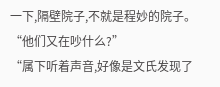一下,隔壁院子,不就是程妙的院子。
“他们又在吵什么?”
“属下听着声音,好像是文氏发现了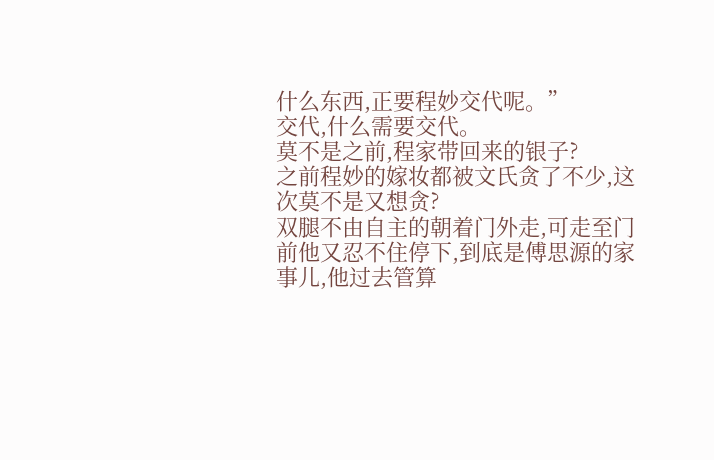什么东西,正要程妙交代呢。”
交代,什么需要交代。
莫不是之前,程家带回来的银子?
之前程妙的嫁妆都被文氏贪了不少,这次莫不是又想贪?
双腿不由自主的朝着门外走,可走至门前他又忍不住停下,到底是傅思源的家事儿,他过去管算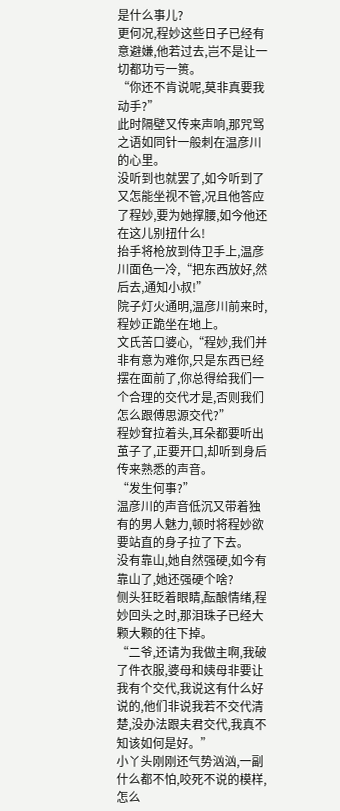是什么事儿?
更何况,程妙这些日子已经有意避嫌,他若过去,岂不是让一切都功亏一篑。
“你还不肯说呢,莫非真要我动手?”
此时隔壁又传来声响,那咒骂之语如同针一般刺在温彦川的心里。
没听到也就罢了,如今听到了又怎能坐视不管,况且他答应了程妙,要为她撑腰,如今他还在这儿别扭什么!
抬手将枪放到侍卫手上,温彦川面色一冷,“把东西放好,然后去,通知小叔!”
院子灯火通明,温彦川前来时,程妙正跪坐在地上。
文氏苦口婆心,“程妙,我们并非有意为难你,只是东西已经摆在面前了,你总得给我们一个合理的交代才是,否则我们怎么跟傅思源交代?”
程妙耷拉着头,耳朵都要听出茧子了,正要开口,却听到身后传来熟悉的声音。
“发生何事?”
温彦川的声音低沉又带着独有的男人魅力,顿时将程妙欲要站直的身子拉了下去。
没有靠山,她自然强硬,如今有靠山了,她还强硬个啥?
侧头狂眨着眼睛,酝酿情绪,程妙回头之时,那泪珠子已经大颗大颗的往下掉。
“二爷,还请为我做主啊,我破了件衣服,婆母和姨母非要让我有个交代,我说这有什么好说的,他们非说我若不交代清楚,没办法跟夫君交代,我真不知该如何是好。”
小丫头刚刚还气势汹汹,一副什么都不怕,咬死不说的模样,怎么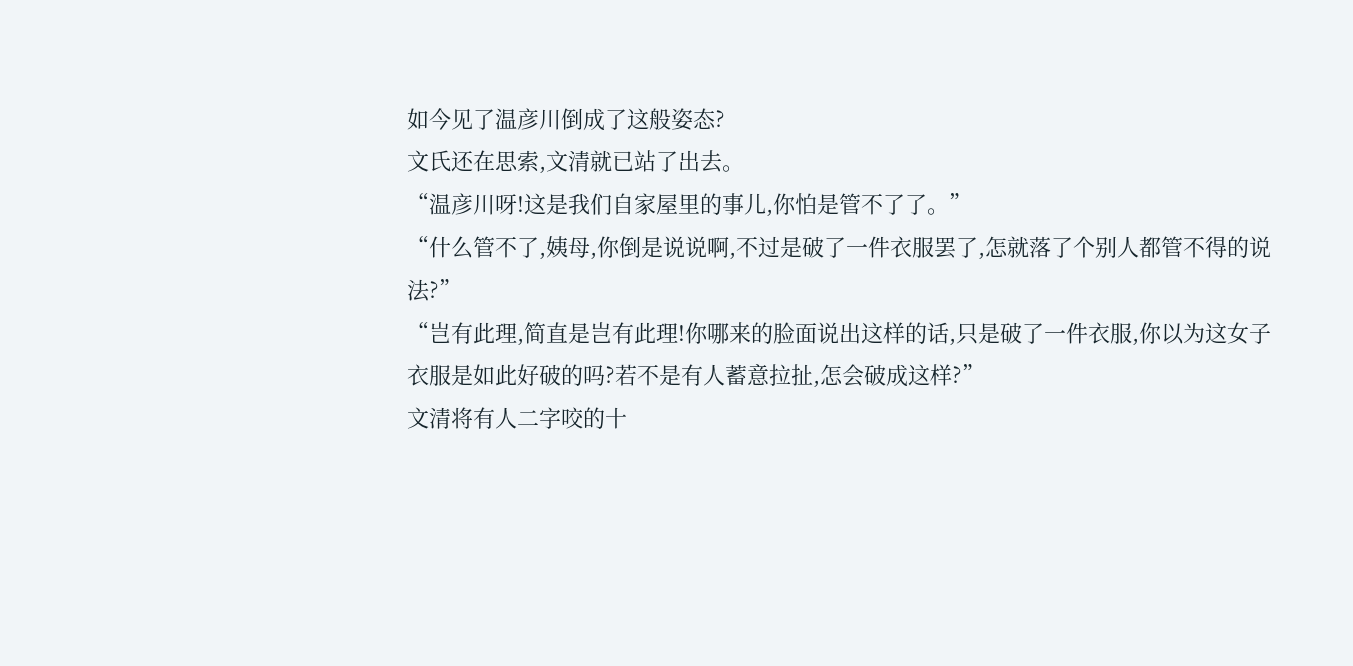如今见了温彦川倒成了这般姿态?
文氏还在思索,文清就已站了出去。
“温彦川呀!这是我们自家屋里的事儿,你怕是管不了了。”
“什么管不了,姨母,你倒是说说啊,不过是破了一件衣服罢了,怎就落了个别人都管不得的说法?”
“岂有此理,简直是岂有此理!你哪来的脸面说出这样的话,只是破了一件衣服,你以为这女子衣服是如此好破的吗?若不是有人蓄意拉扯,怎会破成这样?”
文清将有人二字咬的十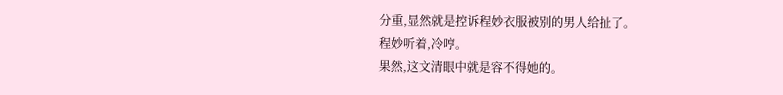分重,显然就是控诉程妙衣服被别的男人给扯了。
程妙听着,冷哼。
果然,这文清眼中就是容不得她的。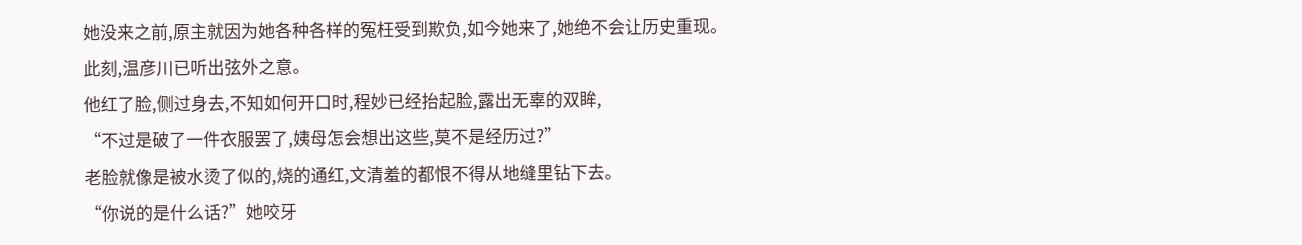她没来之前,原主就因为她各种各样的冤枉受到欺负,如今她来了,她绝不会让历史重现。
此刻,温彦川已听出弦外之意。
他红了脸,侧过身去,不知如何开口时,程妙已经抬起脸,露出无辜的双眸,
“不过是破了一件衣服罢了,姨母怎会想出这些,莫不是经历过?”
老脸就像是被水烫了似的,烧的通红,文清羞的都恨不得从地缝里钻下去。
“你说的是什么话?”她咬牙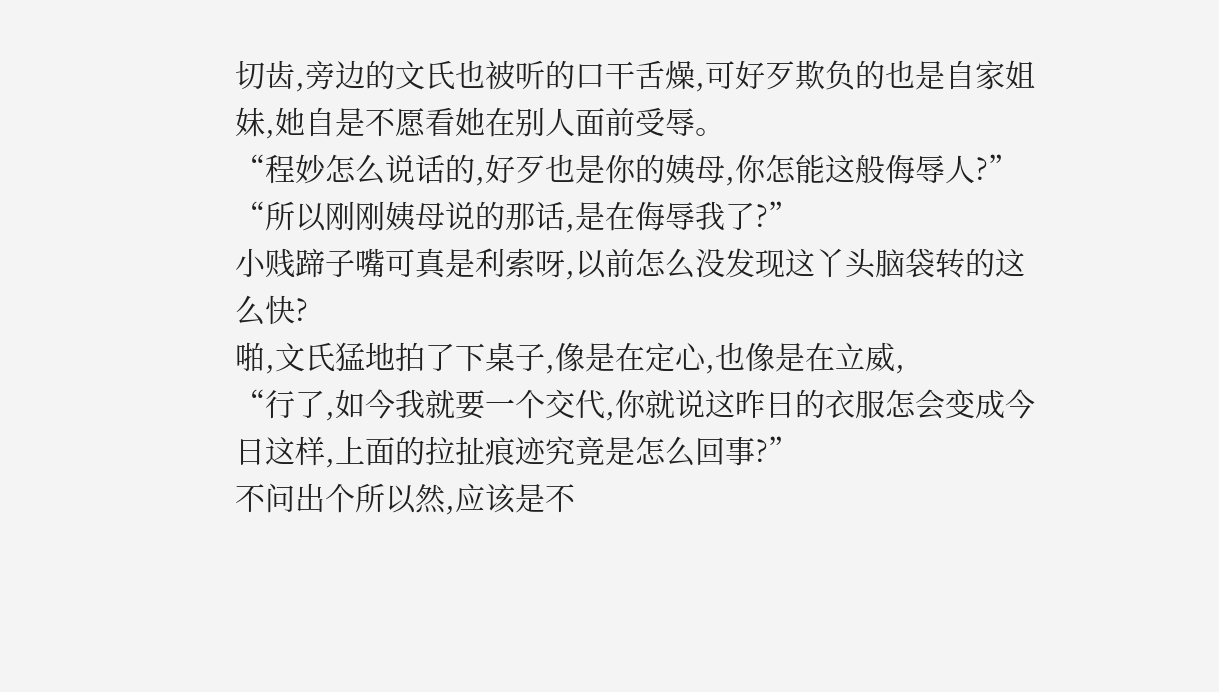切齿,旁边的文氏也被听的口干舌燥,可好歹欺负的也是自家姐妹,她自是不愿看她在别人面前受辱。
“程妙怎么说话的,好歹也是你的姨母,你怎能这般侮辱人?”
“所以刚刚姨母说的那话,是在侮辱我了?”
小贱蹄子嘴可真是利索呀,以前怎么没发现这丫头脑袋转的这么快?
啪,文氏猛地拍了下桌子,像是在定心,也像是在立威,
“行了,如今我就要一个交代,你就说这昨日的衣服怎会变成今日这样,上面的拉扯痕迹究竟是怎么回事?”
不问出个所以然,应该是不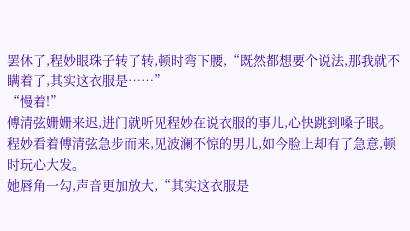罢休了,程妙眼珠子转了转,顿时弯下腰,“既然都想要个说法,那我就不瞒着了,其实这衣服是……”
“慢着!”
傅清弦姗姗来迟,进门就听见程妙在说衣服的事儿,心快跳到嗓子眼。
程妙看着傅清弦急步而来,见波澜不惊的男儿,如今脸上却有了急意,顿时玩心大发。
她唇角一勾,声音更加放大,“其实这衣服是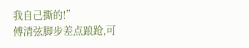我自己撕的!”
傅清弦脚步差点踉跄,可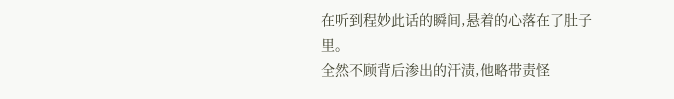在听到程妙此话的瞬间,悬着的心落在了肚子里。
全然不顾背后渗出的汗渍,他略带责怪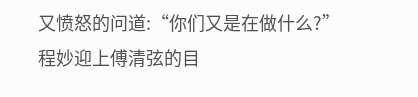又愤怒的问道:“你们又是在做什么?”
程妙迎上傅清弦的目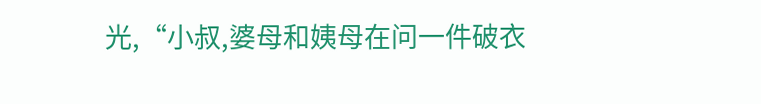光,“小叔,婆母和姨母在问一件破衣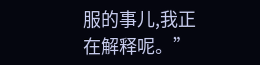服的事儿,我正在解释呢。”